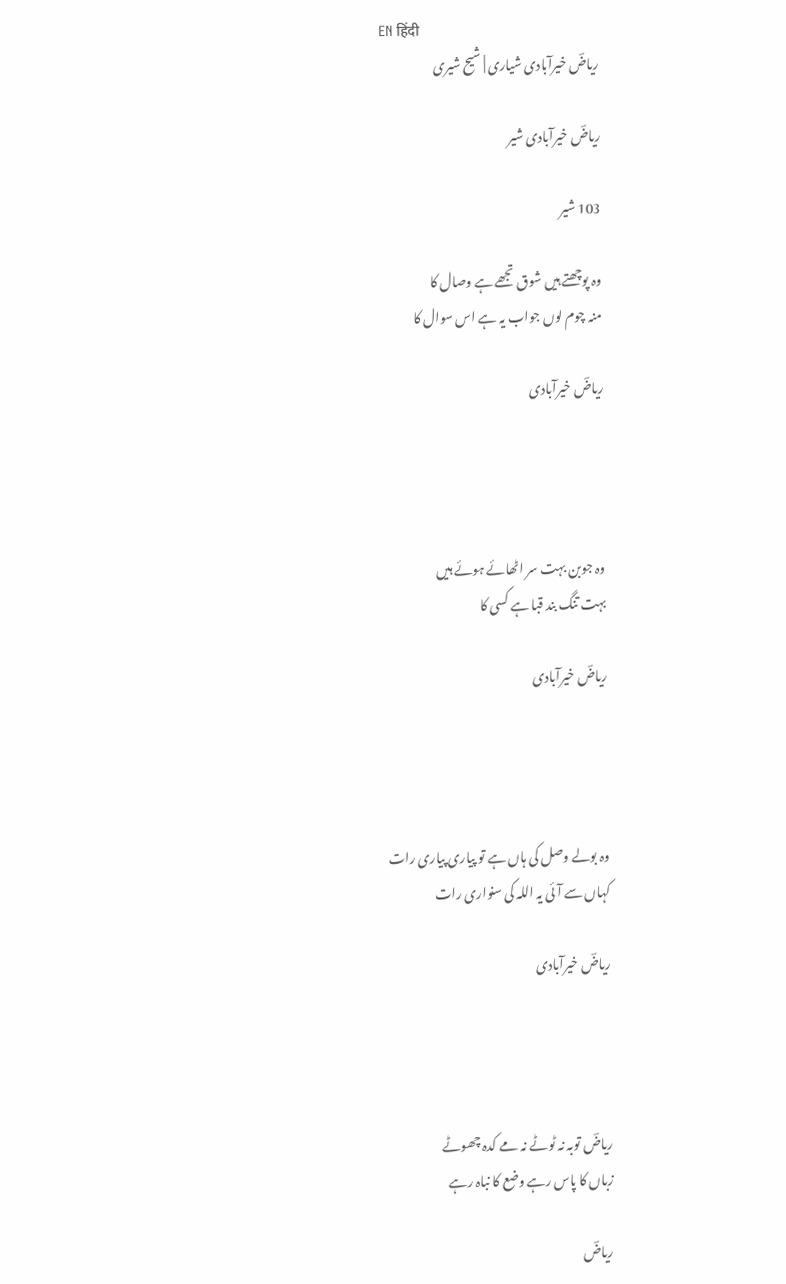EN हिंदी
ریاضؔ خیرآبادی شیاری | شیح شیری

ریاضؔ خیرآبادی شیر

103 شیر

وہ پوچھتے ہیں شوق تجھے ہے وصال کا
منہ چوم لوں جواب یہ ہے اس سوال کا

ریاضؔ خیرآبادی




وہ جوبن بہت سر اٹھائے ہوئے ہیں
بہت تنگ بند قبا ہے کسی کا

ریاضؔ خیرآبادی




وہ بولے وصل کی ہاں ہے تو پیاری پیاری رات
کہاں سے آئی یہ اللہ کی سنواری رات

ریاضؔ خیرآبادی




ریاضؔ توبہ نہ ٹوٹے نہ مے کدہ چھوٹے
زباں کا پاس رہے وضع کا نباہ رہے

ریاضؔ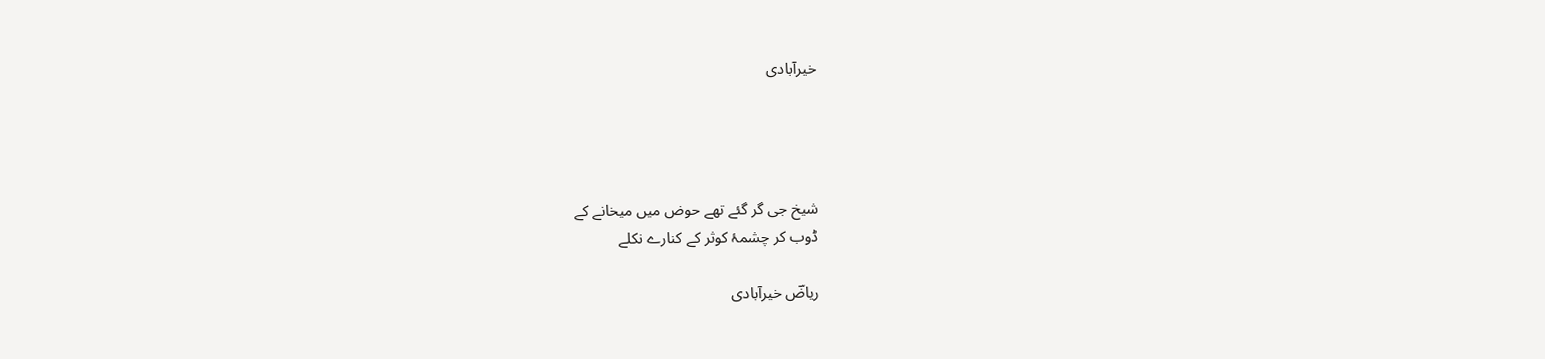خیرآبادی




شیخ جی گر گئے تھے حوض میں میخانے کے
ڈوب کر چشمۂ کوثر کے کنارے نکلے

ریاضؔ خیرآبادی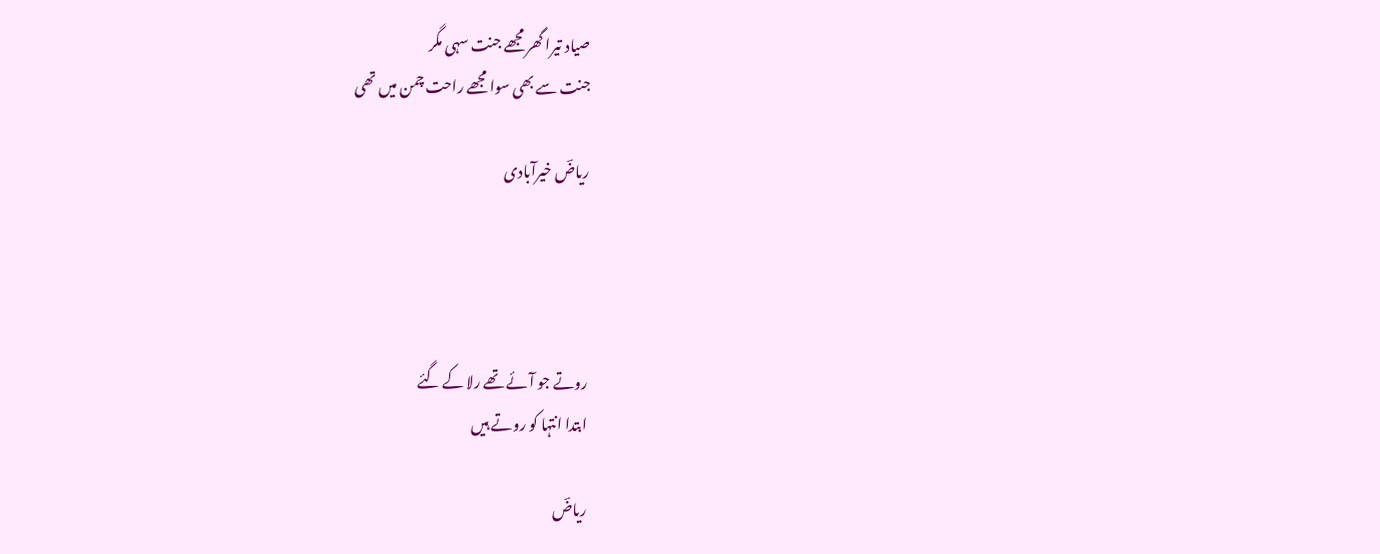صیاد تیرا گھر مجھے جنت سہی مگر
جنت سے بھی سوا مجھے راحت چمن میں تھی

ریاضؔ خیرآبادی




روتے جو آئے تھے رلا کے گئے
ابتدا انتہا کو روتے ہیں

ریاضؔ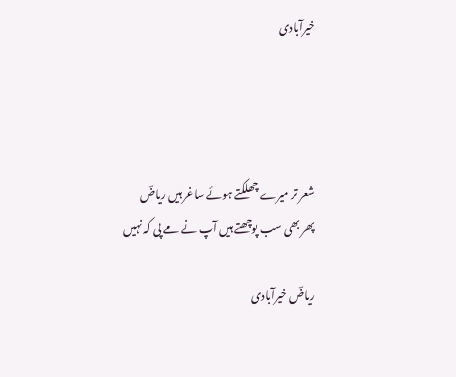خیرآبادی




شعر تر میرے چھلکتے ہوئے ساغر ہیں ریاضؔ
پھر بھی سب پوچھتے ہیں آپ نے مے پی کہ نہیں

ریاضؔ خیرآبادی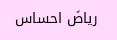ریاضؔ احساس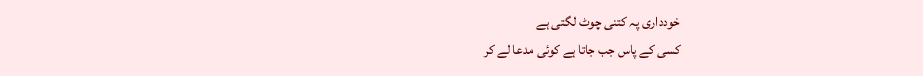خودداری پہ کتنی چوٹ لگتی ہے
کسی کے پاس جب جاتا ہے کوئی مدعا لے کر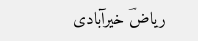ریاضؔ خیرآبادی